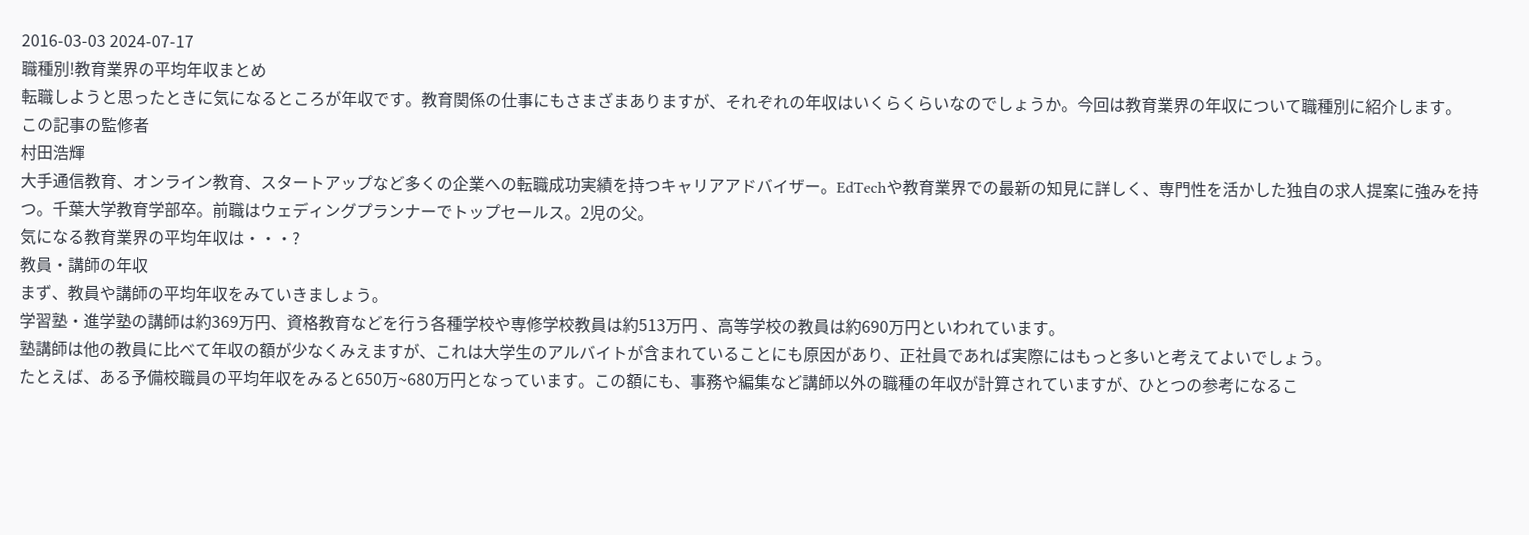2016-03-03 2024-07-17
職種別!教育業界の平均年収まとめ
転職しようと思ったときに気になるところが年収です。教育関係の仕事にもさまざまありますが、それぞれの年収はいくらくらいなのでしょうか。今回は教育業界の年収について職種別に紹介します。
この記事の監修者
村田浩輝
大手通信教育、オンライン教育、スタートアップなど多くの企業への転職成功実績を持つキャリアアドバイザー。EdTechや教育業界での最新の知見に詳しく、専門性を活かした独自の求人提案に強みを持つ。千葉大学教育学部卒。前職はウェディングプランナーでトップセールス。2児の父。
気になる教育業界の平均年収は・・・?
教員・講師の年収
まず、教員や講師の平均年収をみていきましょう。
学習塾・進学塾の講師は約369万円、資格教育などを行う各種学校や専修学校教員は約513万円 、高等学校の教員は約690万円といわれています。
塾講師は他の教員に比べて年収の額が少なくみえますが、これは大学生のアルバイトが含まれていることにも原因があり、正社員であれば実際にはもっと多いと考えてよいでしょう。
たとえば、ある予備校職員の平均年収をみると650万~680万円となっています。この額にも、事務や編集など講師以外の職種の年収が計算されていますが、ひとつの参考になるこ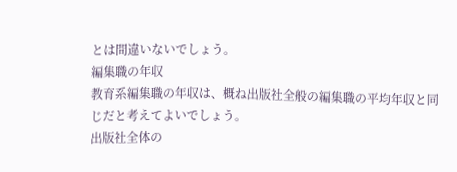とは間違いないでしょう。
編集職の年収
教育系編集職の年収は、概ね出版社全般の編集職の平均年収と同じだと考えてよいでしょう。
出版社全体の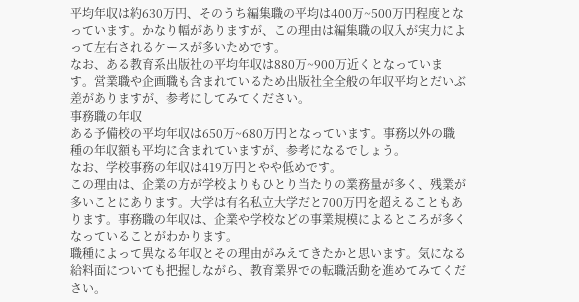平均年収は約630万円、そのうち編集職の平均は400万~500万円程度となっています。かなり幅がありますが、この理由は編集職の収入が実力によって左右されるケースが多いためです。
なお、ある教育系出版社の平均年収は880万~900万近くとなっています。営業職や企画職も含まれているため出版社全全般の年収平均とだいぶ差がありますが、参考にしてみてください。
事務職の年収
ある予備校の平均年収は650万~680万円となっています。事務以外の職種の年収額も平均に含まれていますが、参考になるでしょう。
なお、学校事務の年収は419万円とやや低めです。
この理由は、企業の方が学校よりもひとり当たりの業務量が多く、残業が多いことにあります。大学は有名私立大学だと700万円を超えることもあります。事務職の年収は、企業や学校などの事業規模によるところが多くなっていることがわかります。
職種によって異なる年収とその理由がみえてきたかと思います。気になる給料面についても把握しながら、教育業界での転職活動を進めてみてください。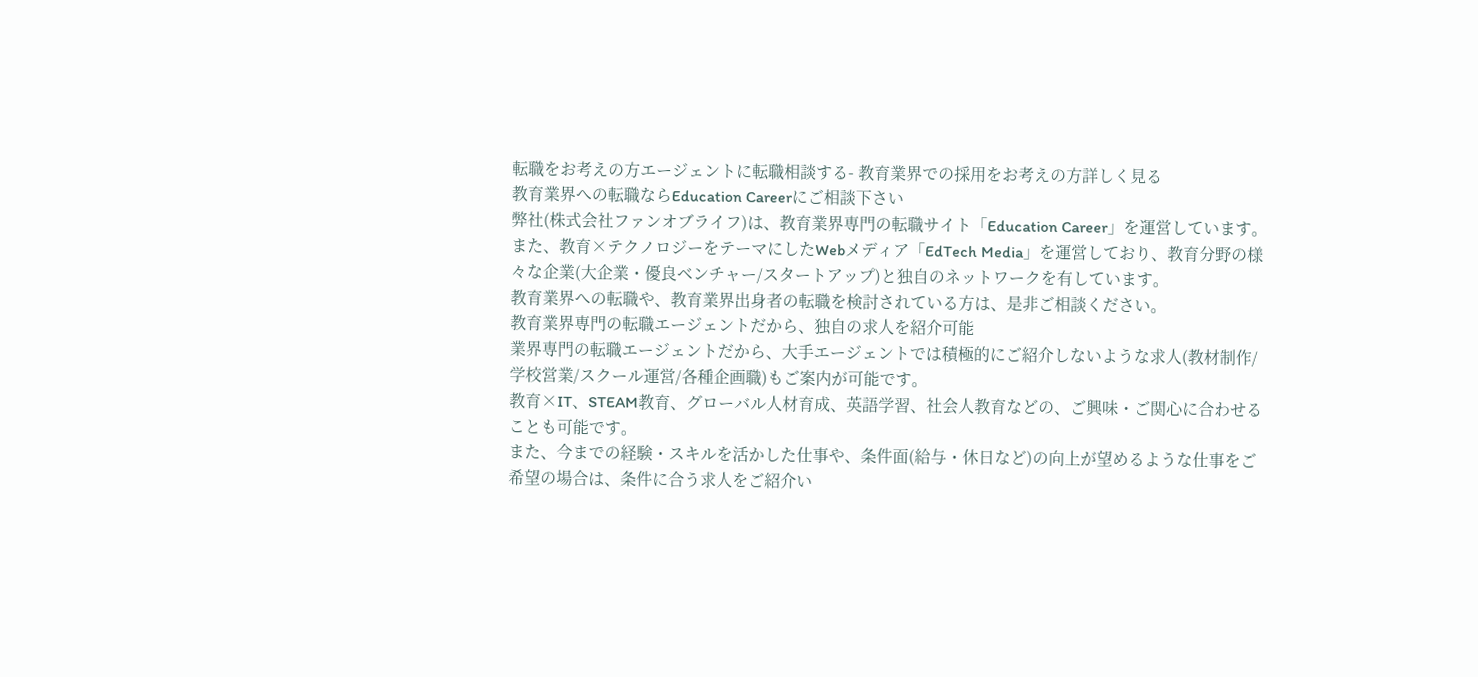転職をお考えの方エージェントに転職相談する- 教育業界での採用をお考えの方詳しく見る
教育業界への転職ならEducation Careerにご相談下さい
弊社(株式会社ファンオブライフ)は、教育業界専門の転職サイト「Education Career」を運営しています。
また、教育×テクノロジーをテーマにしたWebメディア「EdTech Media」を運営しており、教育分野の様々な企業(大企業・優良ベンチャー/スタートアップ)と独自のネットワークを有しています。
教育業界への転職や、教育業界出身者の転職を検討されている方は、是非ご相談ください。
教育業界専門の転職エージェントだから、独自の求人を紹介可能
業界専門の転職エージェントだから、大手エージェントでは積極的にご紹介しないような求人(教材制作/学校営業/スクール運営/各種企画職)もご案内が可能です。
教育×IT、STEAM教育、グローバル人材育成、英語学習、社会人教育などの、ご興味・ご関心に合わせることも可能です。
また、今までの経験・スキルを活かした仕事や、条件面(給与・休日など)の向上が望めるような仕事をご希望の場合は、条件に合う求人をご紹介い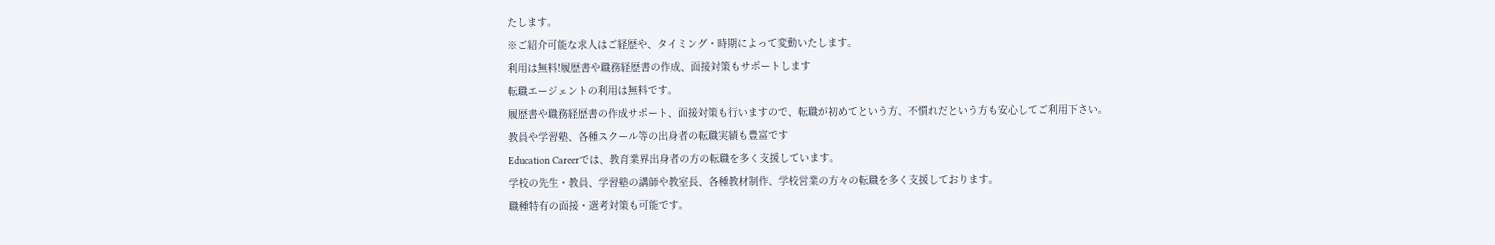たします。
※ご紹介可能な求人はご経歴や、タイミング・時期によって変動いたします。
利用は無料!履歴書や職務経歴書の作成、面接対策もサポートします
転職エージェントの利用は無料です。
履歴書や職務経歴書の作成サポート、面接対策も行いますので、転職が初めてという方、不慣れだという方も安心してご利用下さい。
教員や学習塾、各種スクール等の出身者の転職実績も豊富です
Education Careerでは、教育業界出身者の方の転職を多く支援しています。
学校の先生・教員、学習塾の講師や教室長、各種教材制作、学校営業の方々の転職を多く支援しております。
職種特有の面接・選考対策も可能です。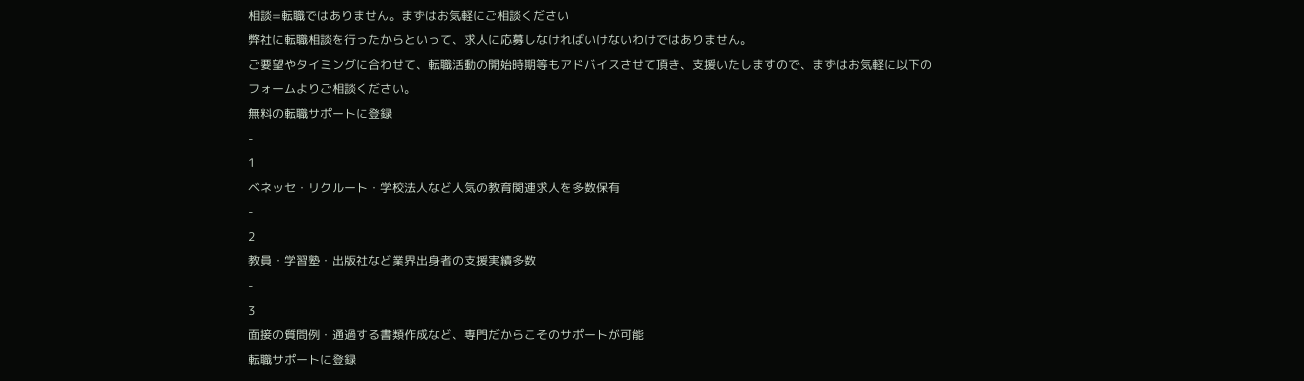相談=転職ではありません。まずはお気軽にご相談ください
弊社に転職相談を行ったからといって、求人に応募しなければいけないわけではありません。
ご要望やタイミングに合わせて、転職活動の開始時期等もアドバイスさせて頂き、支援いたしますので、まずはお気軽に以下のフォームよりご相談ください。
無料の転職サポートに登録
-
1
ベネッセ・リクルート・学校法人など人気の教育関連求人を多数保有
-
2
教員・学習塾・出版社など業界出身者の支援実績多数
-
3
面接の質問例・通過する書類作成など、専門だからこそのサポートが可能
転職サポートに登録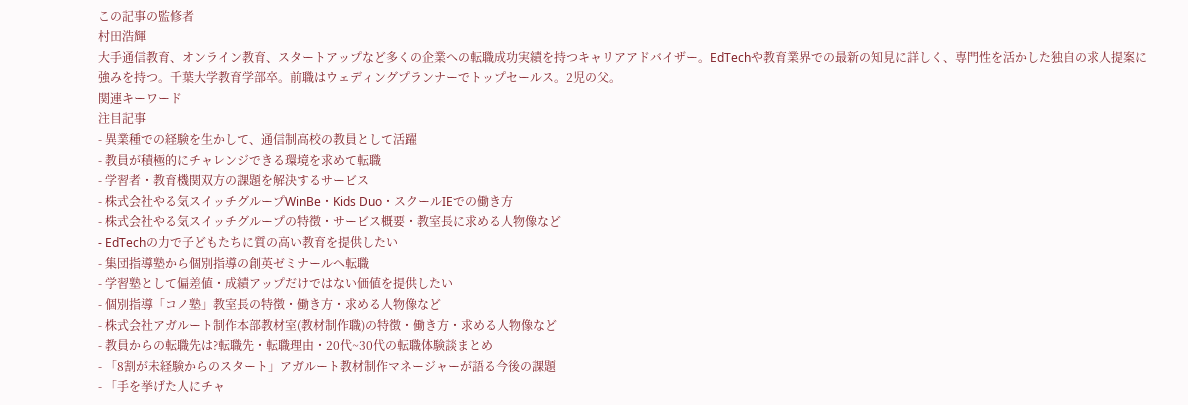この記事の監修者
村田浩輝
大手通信教育、オンライン教育、スタートアップなど多くの企業への転職成功実績を持つキャリアアドバイザー。EdTechや教育業界での最新の知見に詳しく、専門性を活かした独自の求人提案に強みを持つ。千葉大学教育学部卒。前職はウェディングプランナーでトップセールス。2児の父。
関連キーワード
注目記事
- 異業種での経験を生かして、通信制高校の教員として活躍
- 教員が積極的にチャレンジできる環境を求めて転職
- 学習者・教育機関双方の課題を解決するサービス
- 株式会社やる気スイッチグループWinBe・Kids Duo・スクールIEでの働き方
- 株式会社やる気スイッチグループの特徴・サービス概要・教室長に求める人物像など
- EdTechの力で子どもたちに質の高い教育を提供したい
- 集団指導塾から個別指導の創英ゼミナールへ転職
- 学習塾として偏差値・成績アップだけではない価値を提供したい
- 個別指導「コノ塾」教室長の特徴・働き方・求める人物像など
- 株式会社アガルート制作本部教材室(教材制作職)の特徴・働き方・求める人物像など
- 教員からの転職先は?転職先・転職理由・20代~30代の転職体験談まとめ
- 「8割が未経験からのスタート」アガルート教材制作マネージャーが語る今後の課題
- 「手を挙げた人にチャ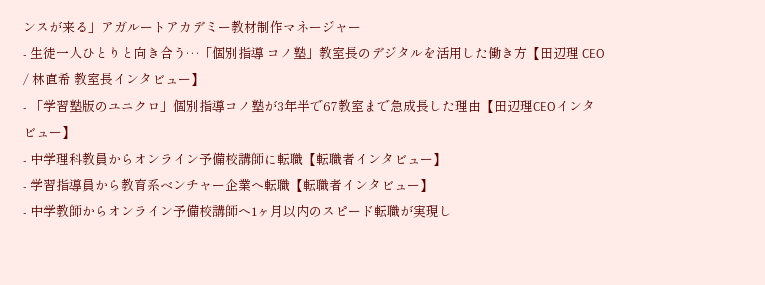ンスが来る」アガルートアカデミー教材制作マネージャー
- 生徒一人ひとりと向き合う…「個別指導 コノ塾」教室長のデジタルを活用した働き方【田辺理 CEO / 林直希 教室長インタビュー】
- 「学習塾版のユニクロ」個別指導コノ塾が3年半で67教室まで急成長した理由【田辺理CEOインタビュー】
- 中学理科教員からオンライン予備校講師に転職【転職者インタビュー】
- 学習指導員から教育系ベンチャー企業へ転職【転職者インタビュー】
- 中学教師からオンライン予備校講師へ1ヶ月以内のスピード転職が実現し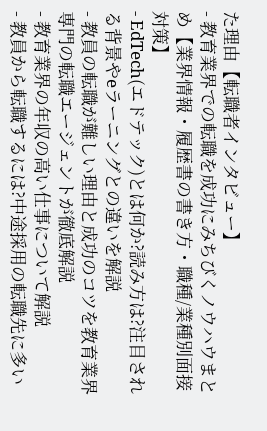た理由【転職者インタビュー】
- 教育業界での転職を成功にみちびくノウハウまとめ【業界情報・履歴書の書き方・職種/業種別面接対策】
- EdTech(エドテック)とは何か?読み方は?注目される背景やeラーニングとの違いを解説
- 教員の転職が難しい理由と成功のコツを教育業界専門の転職エージェントが徹底解説
- 教育業界の年収の高い仕事について解説
- 教員から転職するには?中途採用の転職先に多い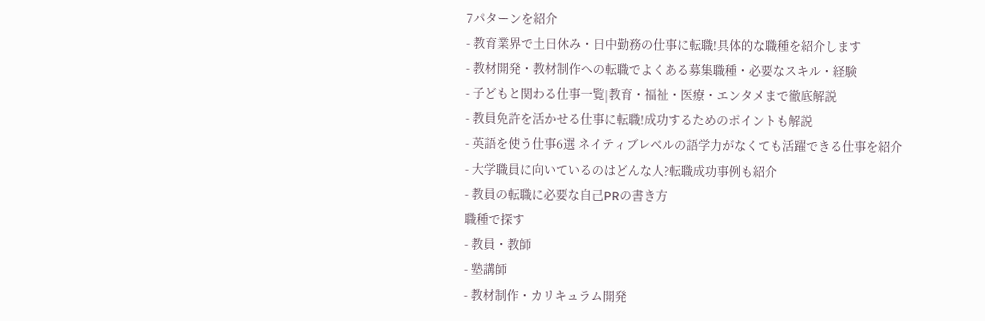7パターンを紹介
- 教育業界で土日休み・日中勤務の仕事に転職!具体的な職種を紹介します
- 教材開発・教材制作への転職でよくある募集職種・必要なスキル・経験
- 子どもと関わる仕事一覧|教育・福祉・医療・エンタメまで徹底解説
- 教員免許を活かせる仕事に転職!成功するためのポイントも解説
- 英語を使う仕事6選 ネイティブレベルの語学力がなくても活躍できる仕事を紹介
- 大学職員に向いているのはどんな人?転職成功事例も紹介
- 教員の転職に必要な自己PRの書き方
職種で探す
- 教員・教師
- 塾講師
- 教材制作・カリキュラム開発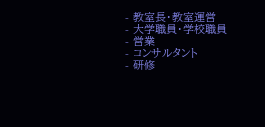- 教室長・教室運営
- 大学職員・学校職員
- 営業
- コンサルタント
- 研修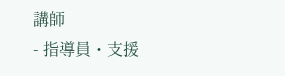講師
- 指導員・支援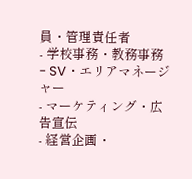員・管理責任者
- 学校事務・教務事務
- SV・エリアマネージャー
- マーケティング・広告宣伝
- 経営企画・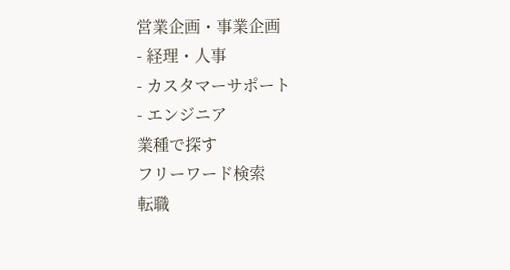営業企画・事業企画
- 経理・人事
- カスタマーサポート
- エンジニア
業種で探す
フリーワード検索
転職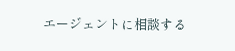エージェントに相談する